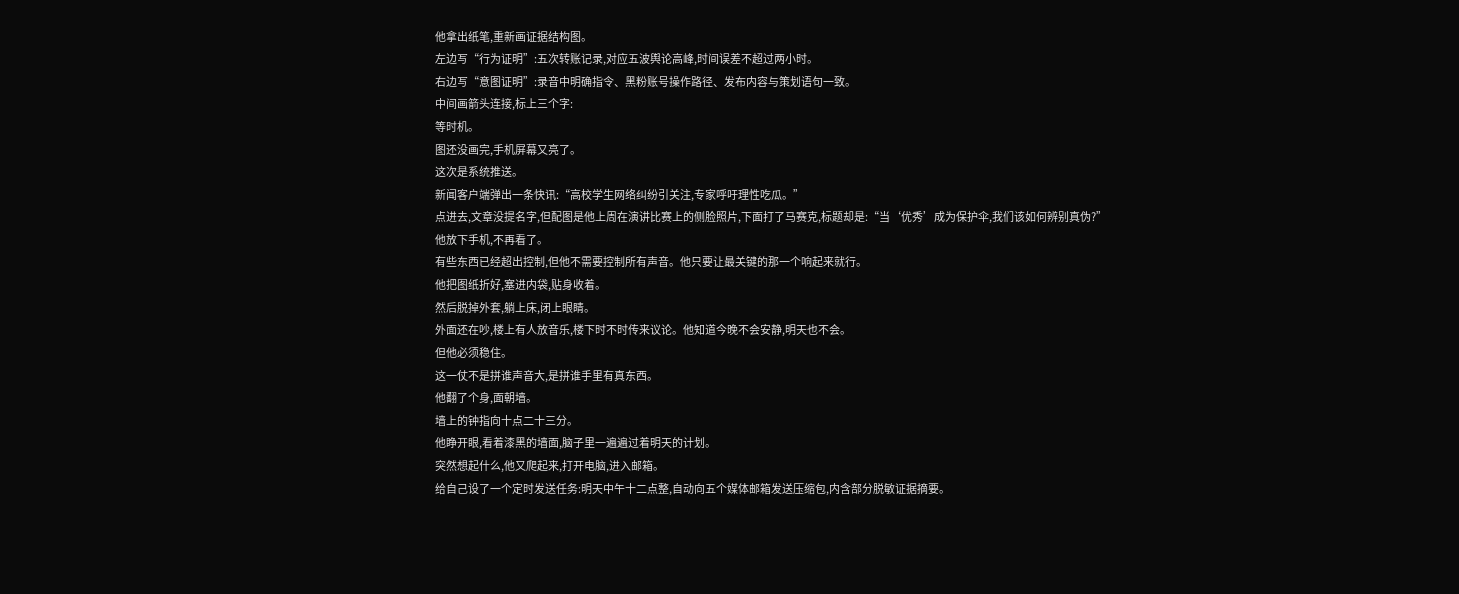他拿出纸笔,重新画证据结构图。
左边写“行为证明”:五次转账记录,对应五波舆论高峰,时间误差不超过两小时。
右边写“意图证明”:录音中明确指令、黑粉账号操作路径、发布内容与策划语句一致。
中间画箭头连接,标上三个字:
等时机。
图还没画完,手机屏幕又亮了。
这次是系统推送。
新闻客户端弹出一条快讯:“高校学生网络纠纷引关注,专家呼吁理性吃瓜。”
点进去,文章没提名字,但配图是他上周在演讲比赛上的侧脸照片,下面打了马赛克,标题却是:“当‘优秀’成为保护伞,我们该如何辨别真伪?”
他放下手机,不再看了。
有些东西已经超出控制,但他不需要控制所有声音。他只要让最关键的那一个响起来就行。
他把图纸折好,塞进内袋,贴身收着。
然后脱掉外套,躺上床,闭上眼睛。
外面还在吵,楼上有人放音乐,楼下时不时传来议论。他知道今晚不会安静,明天也不会。
但他必须稳住。
这一仗不是拼谁声音大,是拼谁手里有真东西。
他翻了个身,面朝墙。
墙上的钟指向十点二十三分。
他睁开眼,看着漆黑的墙面,脑子里一遍遍过着明天的计划。
突然想起什么,他又爬起来,打开电脑,进入邮箱。
给自己设了一个定时发送任务:明天中午十二点整,自动向五个媒体邮箱发送压缩包,内含部分脱敏证据摘要。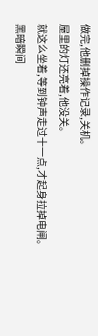做完,他删掉操作记录,关机。
屋里的灯还亮着,他没关。
就这么坐着,等到钟声走过十一点,才起身拉掉电闸。
黑暗瞬间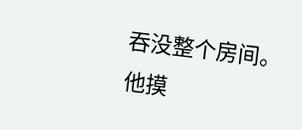吞没整个房间。
他摸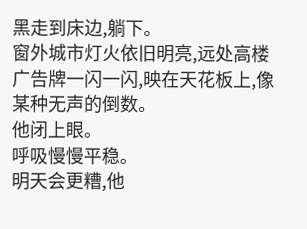黑走到床边,躺下。
窗外城市灯火依旧明亮,远处高楼广告牌一闪一闪,映在天花板上,像某种无声的倒数。
他闭上眼。
呼吸慢慢平稳。
明天会更糟,他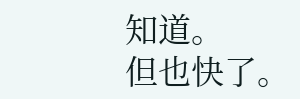知道。
但也快了。